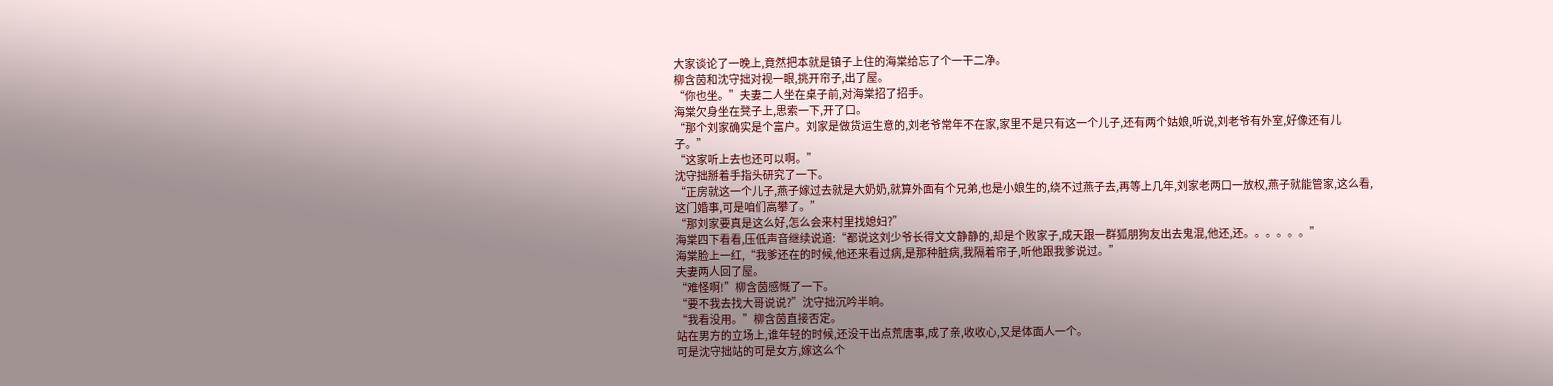大家谈论了一晚上,竟然把本就是镇子上住的海棠给忘了个一干二净。
柳含茵和沈守拙对视一眼,挑开帘子,出了屋。
“你也坐。”夫妻二人坐在桌子前,对海棠招了招手。
海棠欠身坐在凳子上,思索一下,开了口。
“那个刘家确实是个富户。刘家是做货运生意的,刘老爷常年不在家,家里不是只有这一个儿子,还有两个姑娘,听说,刘老爷有外室,好像还有儿子。”
“这家听上去也还可以啊。”
沈守拙掰着手指头研究了一下。
“正房就这一个儿子,燕子嫁过去就是大奶奶,就算外面有个兄弟,也是小娘生的,绕不过燕子去,再等上几年,刘家老两口一放权,燕子就能管家,这么看,这门婚事,可是咱们高攀了。”
“那刘家要真是这么好,怎么会来村里找媳妇?”
海棠四下看看,压低声音继续说道:“都说这刘少爷长得文文静静的,却是个败家子,成天跟一群狐朋狗友出去鬼混,他还,还。。。。。。”
海棠脸上一红,“我爹还在的时候,他还来看过病,是那种脏病,我隔着帘子,听他跟我爹说过。”
夫妻两人回了屋。
“难怪啊!”柳含茵感慨了一下。
“要不我去找大哥说说?”沈守拙沉吟半晌。
“我看没用。”柳含茵直接否定。
站在男方的立场上,谁年轻的时候,还没干出点荒唐事,成了亲,收收心,又是体面人一个。
可是沈守拙站的可是女方,嫁这么个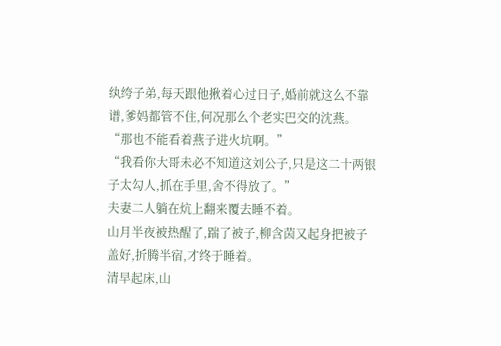纨绔子弟,每天跟他揪着心过日子,婚前就这么不靠谱,爹妈都管不住,何况那么个老实巴交的沈燕。
“那也不能看着燕子进火坑啊。”
“我看你大哥未必不知道这刘公子,只是这二十两银子太勾人,抓在手里,舍不得放了。”
夫妻二人躺在炕上翻来覆去睡不着。
山月半夜被热醒了,踹了被子,柳含茵又起身把被子盖好,折腾半宿,才终于睡着。
清早起床,山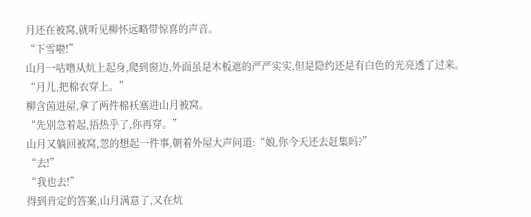月还在被窝,就听见柳怀远略带惊喜的声音。
“下雪啦!”
山月一咕噜从炕上起身,爬到窗边,外面虽是木板遮的严严实实,但是隐约还是有白色的光亮透了过来。
“月儿,把棉衣穿上。”
柳含茵进屋,拿了两件棉袄塞进山月被窝。
“先别急着起,捂热乎了,你再穿。”
山月又躺回被窝,忽的想起一件事,朝着外屋大声问道:“娘,你今天还去赶集吗?”
“去!”
“我也去!”
得到肯定的答案,山月满意了,又在炕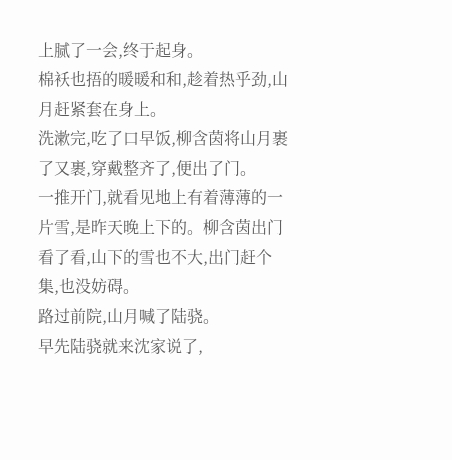上腻了一会,终于起身。
棉袄也捂的暖暖和和,趁着热乎劲,山月赶紧套在身上。
洗漱完,吃了口早饭,柳含茵将山月裹了又裹,穿戴整齐了,便出了门。
一推开门,就看见地上有着薄薄的一片雪,是昨天晚上下的。柳含茵出门看了看,山下的雪也不大,出门赶个集,也没妨碍。
路过前院,山月喊了陆骁。
早先陆骁就来沈家说了,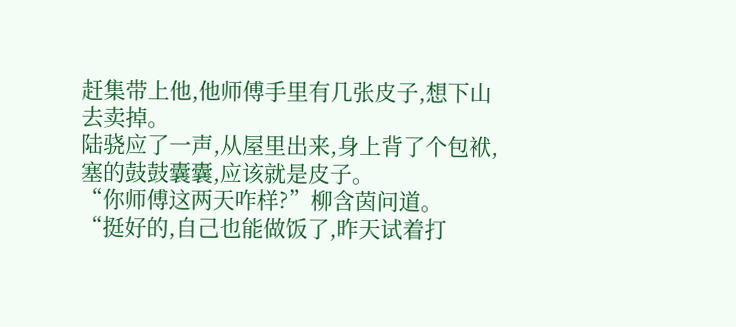赶集带上他,他师傅手里有几张皮子,想下山去卖掉。
陆骁应了一声,从屋里出来,身上背了个包袱,塞的鼓鼓囊囊,应该就是皮子。
“你师傅这两天咋样?”柳含茵问道。
“挺好的,自己也能做饭了,昨天试着打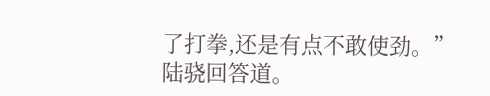了打拳,还是有点不敢使劲。”
陆骁回答道。